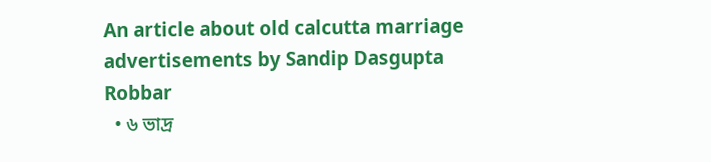An article about old calcutta marriage advertisements by Sandip Dasgupta
Robbar
  • ৬ ভাদ্র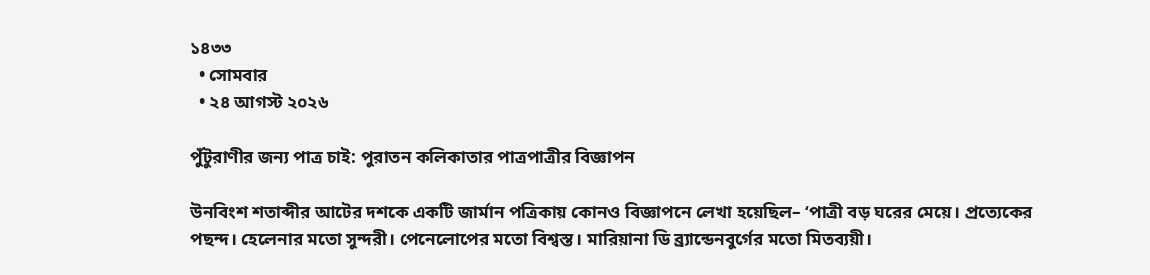১৪৩৩
  • সোমবার
  • ২৪ আগস্ট ২০২৬

পুঁটুরাণীর জন্য পাত্র চাই: পুরাতন কলিকাতার পাত্রপাত্রীর বিজ্ঞাপন

উনবিংশ শতাব্দীর আটের দশকে একটি জার্মান পত্রিকায় কোনও বিজ্ঞাপনে লেখা হয়েছিল– ‘পাত্রী বড় ঘরের মেয়ে। প্রত্যেকের পছন্দ। হেলেনার মতো সুন্দরী। পেনেলোপের মতো বিশ্বস্ত। মারিয়ানা ডি ব্র্যান্ডেনবুর্গের মতো মিতব্যয়ী।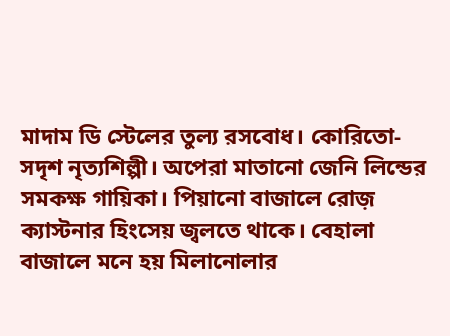মাদাম ডি স্টেলের তুল্য রসবোধ। কোরিতো-সদৃশ নৃত্যশিল্পী। অপেরা মাতানো জেনি লিন্ডের সমকক্ষ গায়িকা। পিয়ানো বাজালে রোজ় ক্যাস্টনার হিংসেয় জ্বলতে থাকে। বেহালা বাজালে মনে হয় মিলানোলার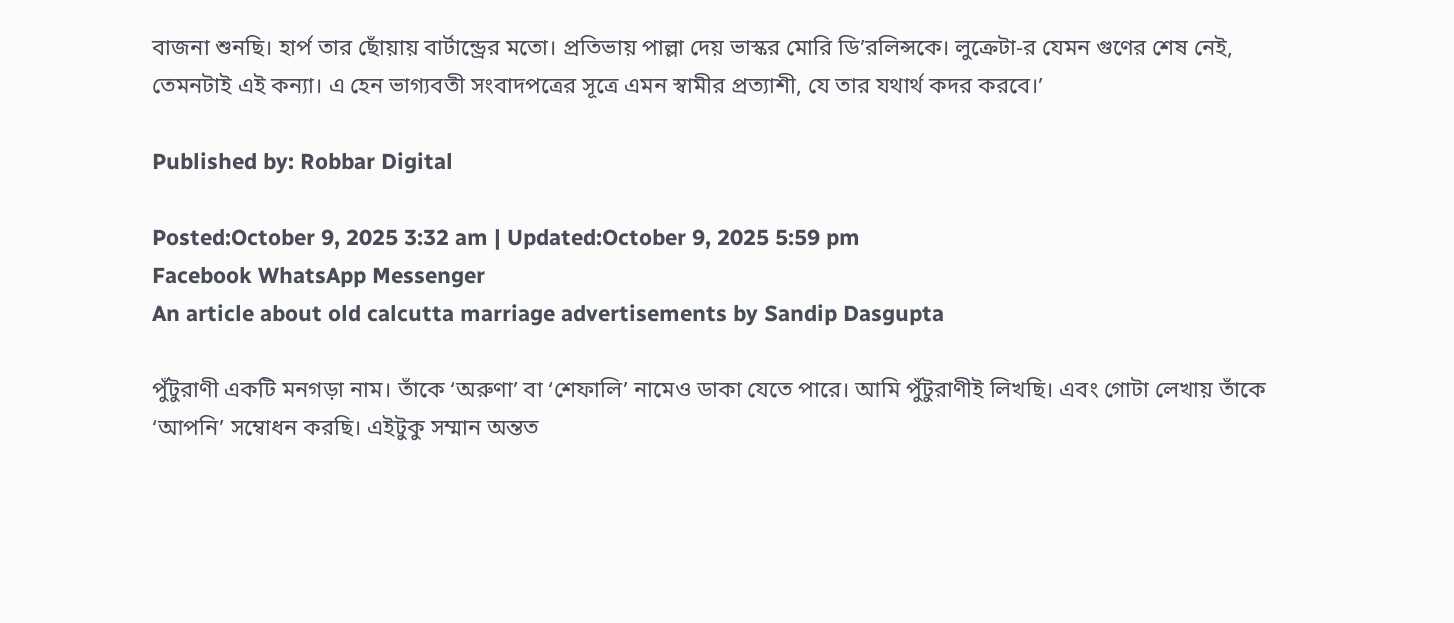বাজনা শুনছি। হার্প তার ছোঁয়ায় বার্টান্ড্রের মতো। প্রতিভায় পাল্লা দেয় ভাস্কর মোরি ডি’রলিন্সকে। লুক্রেটা-র যেমন গুণের শেষ নেই, তেমনটাই এই কন্যা। এ হেন ভাগ্যবতী সংবাদপত্রের সূত্রে এমন স্বামীর প্রত্যাশী, যে তার যথার্থ কদর করবে।’

Published by: Robbar Digital

Posted:October 9, 2025 3:32 am | Updated:October 9, 2025 5:59 pm
Facebook WhatsApp Messenger
An article about old calcutta marriage advertisements by Sandip Dasgupta

পুঁটুরাণী একটি মনগড়া নাম। তাঁকে ‘অরুণা’ বা ‘শেফালি’ নামেও ডাকা যেতে পারে। আমি পুঁটুরাণীই লিখছি। এবং গোটা লেখায় তাঁকে ‘আপনি’ সম্বোধন করছি। এইটুকু সম্মান অন্তত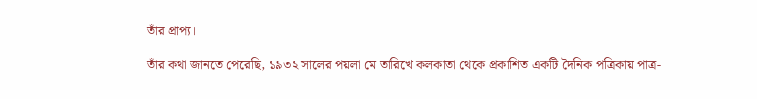তাঁর প্রাপ্য।

তাঁর কথা জানতে পেরেছি, ১৯৩২ সালের পয়লা মে তারিখে কলকাতা থেকে প্রকাশিত একটি দৈনিক পত্রিকায় পাত্র-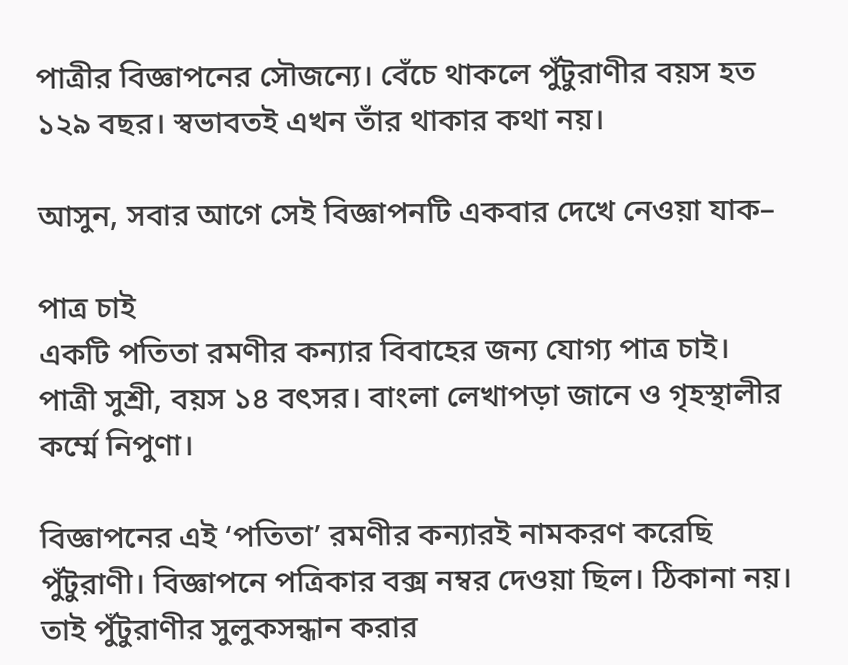পাত্রীর বিজ্ঞাপনের সৌজন্যে। বেঁচে থাকলে পুঁটুরাণীর বয়স হত ১২৯ বছর। স্বভাবতই এখন তাঁর থাকার কথা নয়।

আসুন, সবার আগে সেই বিজ্ঞাপনটি একবার দেখে নেওয়া যাক–

পাত্র চাই
একটি পতিতা রমণীর কন্যার বিবাহের জন্য যোগ্য পাত্র চাই।
পাত্রী সুশ্রী, বয়স ১৪ বৎসর। বাংলা লেখাপড়া জানে ও গৃহস্থালীর কর্ম্মে নিপুণা।

বিজ্ঞাপনের এই ‘পতিতা’ রমণীর কন্যারই নামকরণ করেছি পুঁটুরাণী। বিজ্ঞাপনে পত্রিকার বক্স নম্বর দেওয়া ছিল। ঠিকানা নয়। তাই পুঁটুরাণীর সুলুকসন্ধা‌ন করার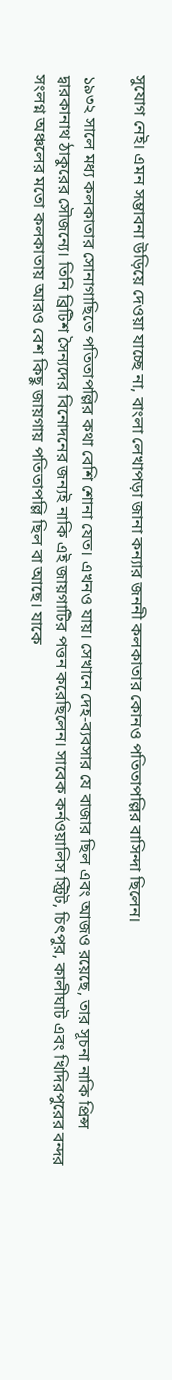সুযোগ নেই। এমন সম্ভাবনা উড়িয়ে দেওয়া যাচ্ছে না, বাংলা লেখাপড়া জানা কন্যার জননী কলকাতার কোনও পতিতাপল্লির বাসিন্দা ছিলেন।

১৯৩২ সালে মধ্য কলকাতার সোনাগাছিতে পতিতাপল্লির কথা বেশি শোনা যেত। এখনও যায়। সেখানে দেহ-ব্যবসার যে বাজার ছিল এবং আজও রয়েছে, তার সূচনা নাকি প্রিন্স দ্বারকানাথ ঠাকুরের সৌজন্যে। তিনি ব্রিটিশ সৈন্যদের বিনোদনের জন্যই নাকি এই জায়গাটির পত্তন করেছিলেন। সাবেক কর্নওয়ালিস স্ট্রিট, চিৎপুর, কালীঘাট এবং খিদিরপুরের বন্দর সংলগ্ন অঞ্চলের মতো কলকাতায় আরও বেশ কিছু জায়গায় পতিতাপল্লি ছিল বা আছে। যাকে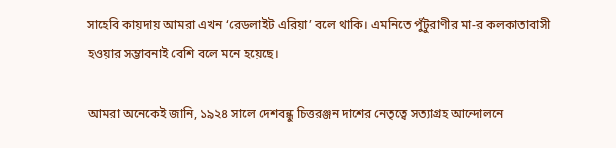সাহেবি কায়দায় আমরা এখন ‘রেডলাইট এরিয়া’ বলে থাকি। এমনিতে পুঁটুরাণীর মা-র কলকাতাবাসী হওয়ার সম্ভাবনাই বেশি বলে মনে হয়েছে।

আমরা অনেকেই জানি, ১৯২৪ সালে দেশবন্ধু চিত্তরঞ্জন দাশের নেতৃত্বে সত্যাগ্রহ আন্দোলনে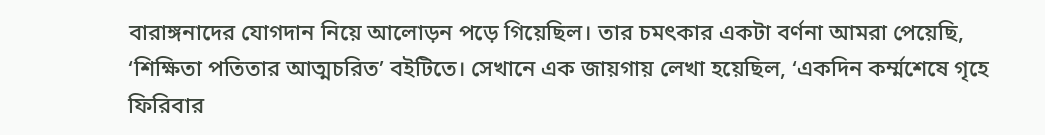বারাঙ্গনাদের যোগদান নিয়ে আলোড়ন পড়ে গিয়েছিল। তার চমৎকার একটা বর্ণনা আমরা পেয়েছি, ‘শিক্ষিতা পতিতার আত্মচরিত’ বইটিতে। সেখানে এক জায়গায় লেখা হয়েছিল, ‘একদিন কর্ম্মশেষে গৃহে ফিরিবার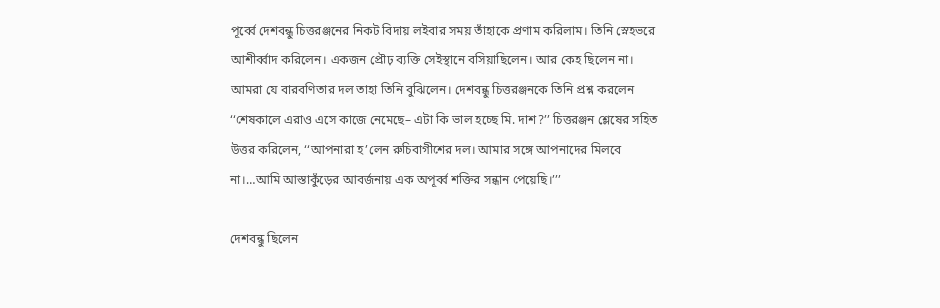পূর্ব্বে দেশবন্ধু চিত্তরঞ্জনের নিকট বিদায় লইবার সময় তাঁহাকে প্রণাম করিলাম। তিনি স্নেহভরে আশীর্ব্বাদ করিলেন। একজন প্রৌঢ় ব্যক্তি সেইস্থানে বসিয়াছিলেন। আর কেহ ছিলেন না। আমরা যে বারবণিতার দল তাহা তিনি বুঝিলেন। দেশবন্ধু চিত্তরঞ্জনকে তিনি প্রশ্ন করলেন ‘‘শেষকালে এরাও এসে কাজে নেমেছে– এটা কি ভাল হচ্ছে মি. দাশ?’’ চিত্তরঞ্জন শ্লেষের সহিত উত্তর করিলেন, ‘‘আপনারা হ’লেন রুচিবাগীশের দল। আমার সঙ্গে আপনাদের মিলবে না।…আমি আস্তাকুঁড়ের আবর্জনায় এক অপূর্ব্ব শক্তির সন্ধান পেয়েছি।’’’

দেশবন্ধু ছিলেন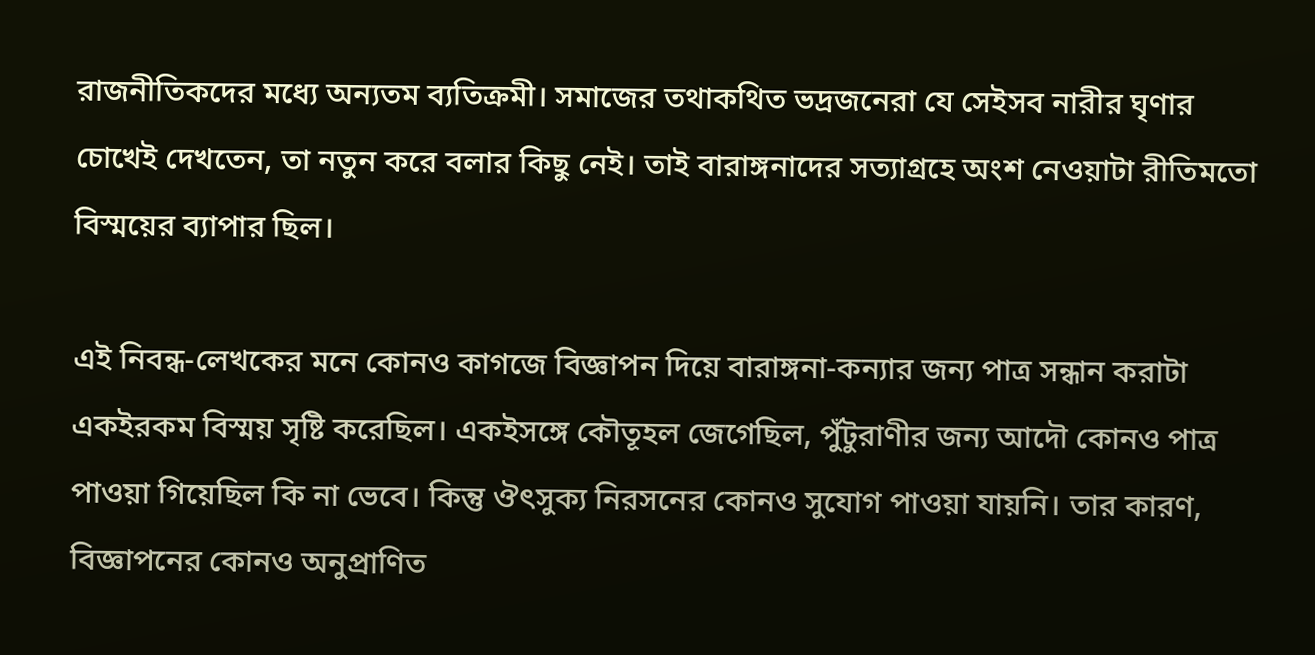রাজনীতিকদের মধ্যে অন্যতম ব্যতিক্রমী। সমাজের তথাকথিত ভদ্রজনেরা যে সেইসব নারীর ঘৃণার চোখেই দেখতেন, তা নতুন করে বলার কিছু নেই। তাই বারাঙ্গনাদের সত্যাগ্রহে অংশ নেওয়াটা রীতিমতো বিস্ময়ের ব্যাপার ছিল।

এই নিবন্ধ-লেখকের মনে কোনও কাগজে বিজ্ঞাপন দিয়ে বারাঙ্গনা-কন্যার জন্য পাত্র সন্ধান করাটা একইরকম বিস্ময় সৃষ্টি করেছিল। একইসঙ্গে কৌতূহল জেগেছিল, পুঁটুরাণীর জন্য আদৌ কোনও পাত্র পাওয়া গিয়েছিল কি না ভেবে। কিন্তু ঔৎসুক্য নিরসনের কোনও সুযোগ পাওয়া যায়নি। তার কারণ, বিজ্ঞাপনের কোনও অনুপ্রাণিত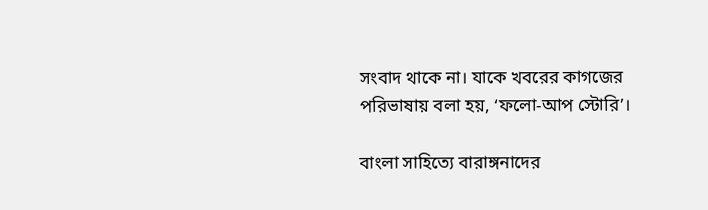সংবাদ থাকে না। যাকে খবরের কাগজের পরিভাষায় বলা হয়, ‘ফলো-আপ স্টোরি’।

বাংলা সাহিত্যে বারাঙ্গনাদের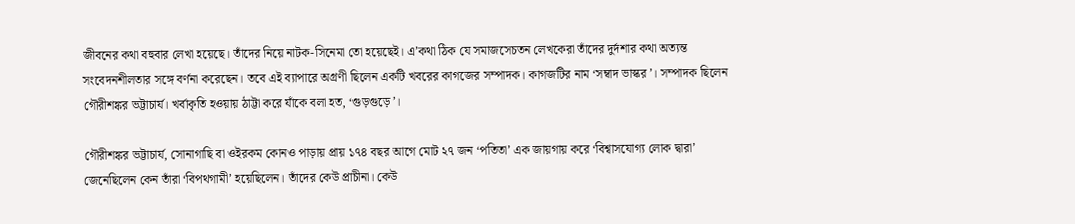জীবনের কথা বহুবার লেখা হয়েছে। তাঁদের নিয়ে নাটক-সিনেমা তো হয়েছেই। এ’কথা ঠিক যে সমাজসেচতন লেখকেরা তাঁদের দুর্দশার কথা অত্যন্ত সংবেদনশীলতার সঙ্গে বর্ণনা করেছেন। তবে এই ব্যাপারে অগ্রণী ছিলেন একটি খবরের কাগজের সম্পাদক। কাগজটির নাম ‘সম্বাদ ভাস্কর’। সম্পাদক ছিলেন গৌরীশঙ্কর ভট্টাচার্য। খর্বাকৃতি হওয়ায় ঠাট্টা করে যাঁকে বলা হত, ‘গুড়গুড়ে’।

গৌরীশঙ্কর ভট্টাচার্য, সোনাগাছি বা ওইরকম কোনও পাড়ায় প্রায় ১৭৪ বছর আগে মোট ২৭ জন ‘পতিতা’ এক জায়গায় করে ‘বিশ্বাসযোগ্য লোক দ্বারা’ জেনেছিলেন কেন তাঁরা ‘বিপথগামী’ হয়েছিলেন। তাঁদের কেউ প্রাচীনা। কেউ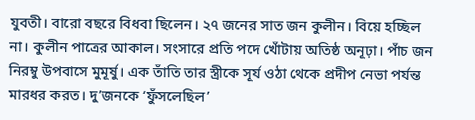যুবতী। বারো বছরে বিধবা ছিলেন। ২৭ জনের সাত জন কুলীন। বিয়ে হচ্ছিল না। কুলীন পাত্রের আকাল। সংসারে প্রতি পদে খোঁটায় অতিষ্ঠ অনূঢ়া। পাঁচ জন নিরম্বু উপবাসে মুমূর্ষু। এক তাঁতি তার স্ত্রীকে সূর্য ওঠা থেকে প্রদীপ নেভা পর্যন্ত মারধর করত। দু’জনকে ‘ফুঁসলেছিল’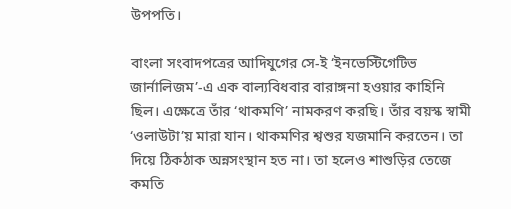উপপতি।

বাংলা সংবাদপত্রের আদিযুগের সে-ই ‘ইনভেস্টিগেটিভ জার্নালিজম’-এ এক বাল্যবিধবার বারাঙ্গনা হওয়ার কাহিনি ছিল। এক্ষেত্রে তাঁর ‘থাকমণি’ নামকরণ করছি। তাঁর বয়স্ক স্বামী ‘ওলাউটা’য় মারা যান। থাকমণির শ্বশুর যজমানি করতেন। তা দিয়ে ঠিকঠাক অন্নসংস্থান হত না। তা হলেও শাশুড়ির তেজে কমতি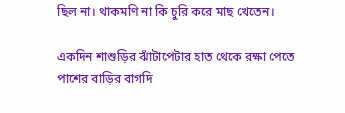ছিল না। থাকমণি না কি চুরি করে মাছ খেতেন।

একদিন শাশুড়ির ঝাঁটাপেটার হাত থেকে রক্ষা পেতে পাশের বাড়ির বাগদি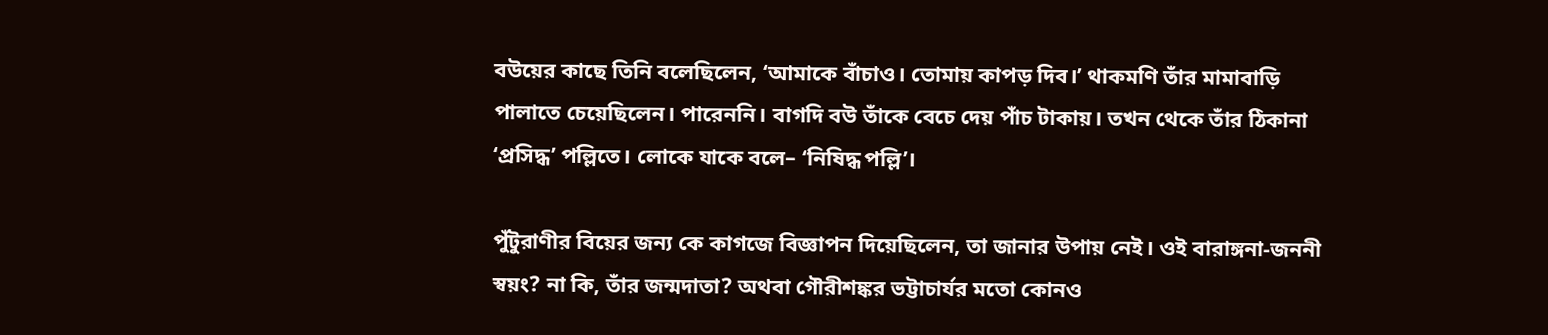বউয়ের কাছে তিনি বলেছিলেন, ‘আমাকে বাঁচাও। তোমায় কাপড় দিব।’ থাকমণি তাঁর মামাবাড়ি পালাতে চেয়েছিলেন। পারেননি। বাগদি বউ তাঁকে বেচে দেয় পাঁচ টাকায়। তখন থেকে তাঁর ঠিকানা ‘প্রসিদ্ধ’ পল্লিতে। লোকে যাকে বলে– ‘নিষিদ্ধ পল্লি’।

পুঁটুরাণীর বিয়ের জন্য কে কাগজে বিজ্ঞাপন দিয়েছিলেন, তা জানার উপায় নেই। ওই বারাঙ্গনা-জননী স্বয়ং? না কি, তাঁর জন্মদাতা? অথবা গৌরীশঙ্কর ভট্টাচার্যর মতো কোনও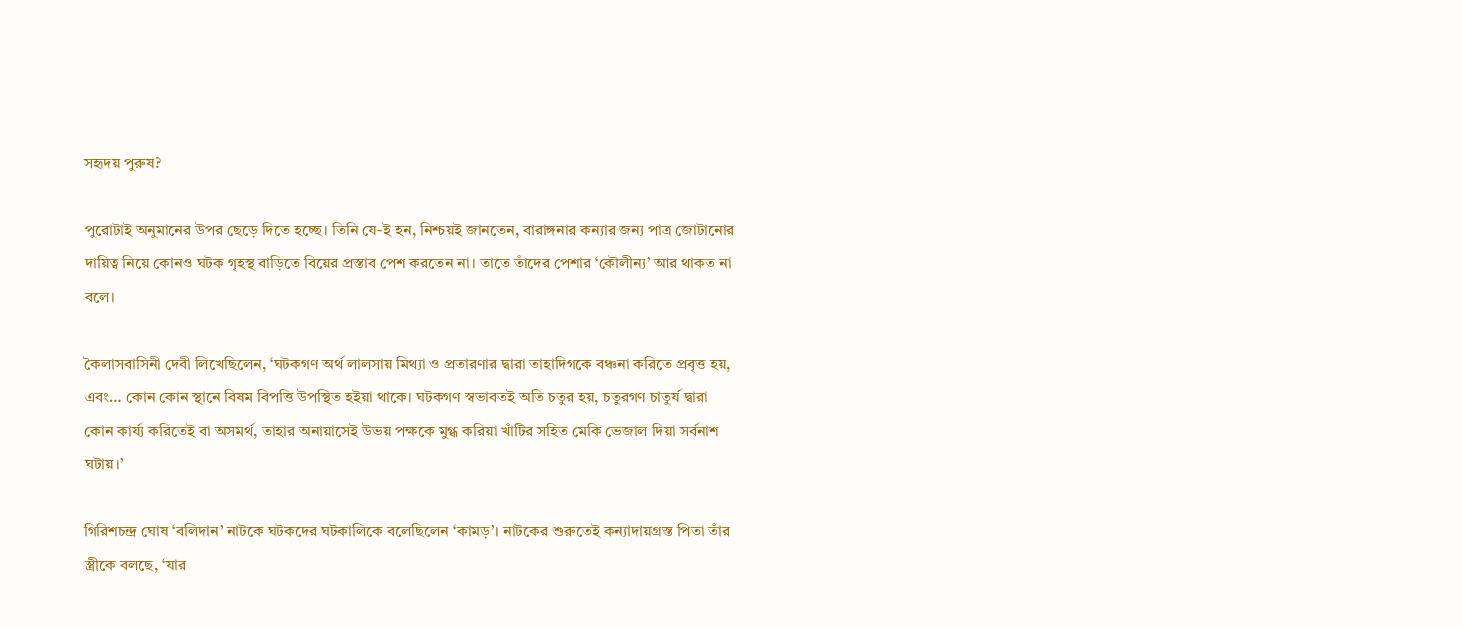সহৃদয় পুরুষ?

পুরোটাই অনুমানের উপর ছেড়ে দিতে হচ্ছে। তিনি যে-ই হন, নিশ্চয়ই জানতেন, বারাঙ্গনার কন্যার জন্য পাত্র জোটানোর দায়িত্ব নিয়ে কোনও ঘটক গৃহস্থ বাড়িতে বিয়ের প্রস্তাব পেশ করতেন না। তাতে তাঁদের পেশার ‘কৌলীন্য’ আর থাকত না বলে।

কৈলাসবাসিনী দেবী লিখেছিলেন, ‘ঘটকগণ অর্থ লালসায় মিথ্যা ও প্রতারণার দ্বারা তাহাদিগকে বঞ্চনা করিতে প্রবৃত্ত হয়, এবং… কোন কোন স্থানে বিষম বিপত্তি উপস্থিত হইয়া থাকে। ঘটকগণ স্বভাবতই অতি চতুর হয়, চতুরগণ চাতুর্য দ্বারা কোন কার্য্য করিতেই বা অসমর্থ, তাহার অনায়াসেই উভয় পক্ষকে মুগ্ধ করিয়া খাঁটির সহিত মেকি ভেজাল দিয়া সর্বনাশ ঘটায়।’

গিরিশচন্দ্র ঘোষ ‘বলিদান’ নাটকে ঘটকদের ঘটকালিকে বলেছিলেন ‘কামড়’। নাটকের শুরুতেই কন্যাদায়গ্রস্ত পিতা তাঁর স্ত্রীকে বলছে, ‘যার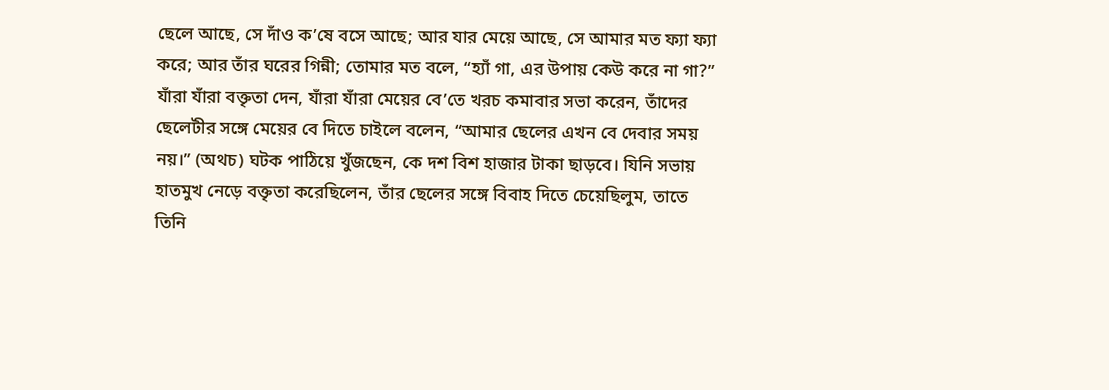ছেলে আছে, সে দাঁও ক’ষে বসে আছে; আর যার মেয়ে আছে, সে আমার মত ফ্যা ফ্যা করে; আর তাঁর ঘরের গিন্নী; তোমার মত বলে, “হ্যাঁ গা, এর উপায় কেউ করে না গা?” যাঁরা যাঁরা বক্তৃতা দেন, যাঁরা যাঁরা মেয়ের বে’তে খরচ কমাবার সভা করেন, তাঁদের ছেলেটীর সঙ্গে মেয়ের বে দিতে চাইলে বলেন, “আমার ছেলের এখন বে দেবার সময় নয়।” (অথচ) ঘটক পাঠিয়ে খুঁজছেন, কে দশ বিশ হাজার টাকা ছাড়বে। যিনি সভায় হাতমুখ নেড়ে বক্তৃতা করেছিলেন, তাঁর ছেলের সঙ্গে বিবাহ দিতে চেয়েছিলুম, তাতে তিনি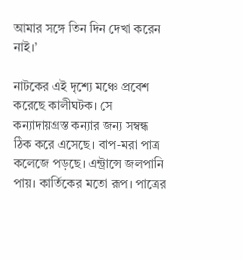আমার সঙ্গে তিন দিন দেখা করেন নাই।’

নাটকের এই দৃশ্যে মঞ্চে প্রবেশ করেছে কালীঘটক। সে কন্যাদায়গ্রস্ত কন্যার জন্য সম্বন্ধ ঠিক করে এসেছে। বাপ-মরা পাত্র কলেজে পড়ছে। এন্ট্রান্সে জলপানি পায়। কার্তিকের মতো রূপ। পাত্রের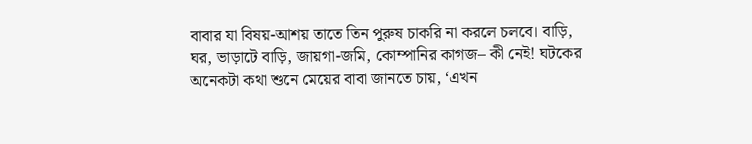বাবার যা বিষয়-আশয় তাতে তিন পুরুষ চাকরি না করলে চলবে। বাড়ি, ঘর, ভাড়াটে বাড়ি, জায়গা-জমি, কোম্পানির কাগজ– কী নেই! ঘটকের অনেকটা কথা শুনে মেয়ের বাবা জানতে চায়, ‘এখন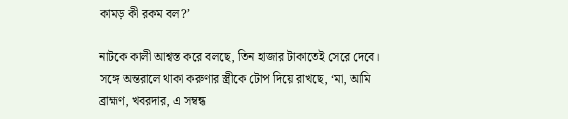কামড় কী রকম বল?’

নাটকে কালী আশ্বস্ত করে বলছে, তিন হাজার টাকাতেই সেরে দেবে। সঙ্গে অন্তরালে থাকা করুণার স্ত্রীকে টোপ দিয়ে রাখছে, ‘মা, আমি ব্রাহ্মণ, খবরদার, এ সম্বন্ধ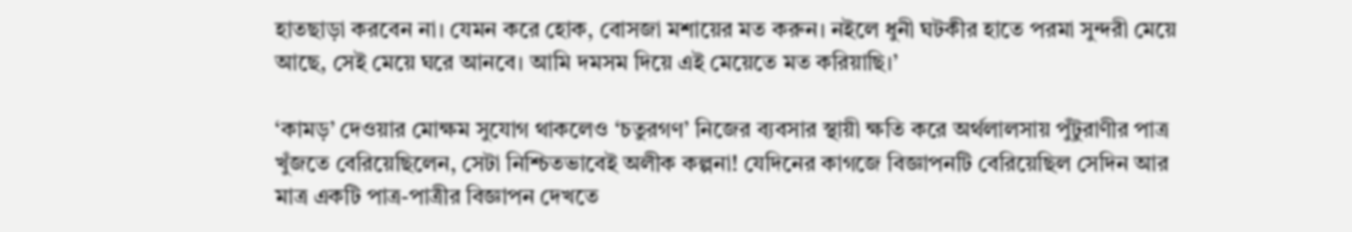হাতছাড়া করবেন না। যেমন করে হোক, বোসজা মশায়ের মত করুন। নইলে ধুনী ঘটকীর হাতে পরমা সুন্দরী মেয়ে আছে, সেই মেয়ে ঘরে আনবে। আমি দমসম দিয়ে এই মেয়েতে মত করিয়াছি।’

‘কামড়’ দেওয়ার মোক্ষম সুযোগ থাকলেও ‘চতুরগণ’ নিজের ব্যবসার স্থায়ী ক্ষতি করে অর্থলালসায় পুঁটুরাণীর পাত্র খুঁজতে বেরিয়েছিলেন, সেটা নিশ্চিতভাবেই অলীক কল্পনা! যেদিনের কাগজে বিজ্ঞাপনটি বেরিয়েছিল সেদিন আর মাত্র একটি পাত্র-পাত্রীর বিজ্ঞাপন দেখতে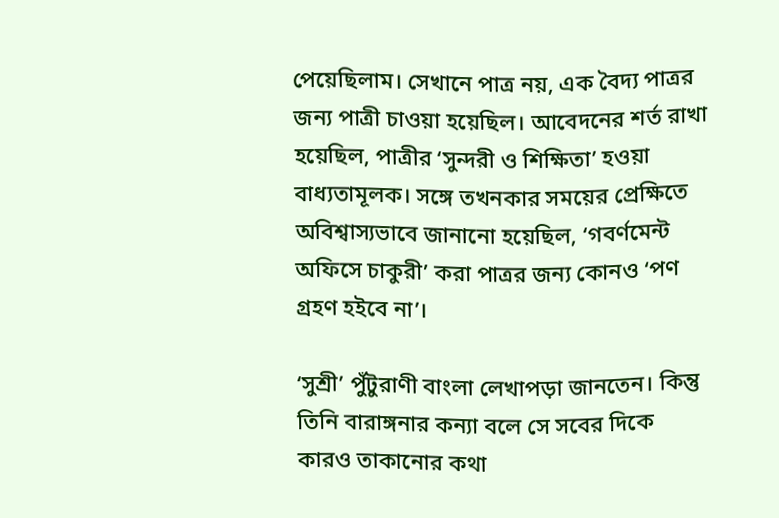পেয়েছিলাম। সেখানে পাত্র নয়, এক বৈদ্য পাত্রর জন্য পাত্রী চাওয়া হয়েছিল। আবেদনের শর্ত রাখা হয়েছিল, পাত্রীর ‘সুন্দরী ও শিক্ষিতা’ হওয়া বাধ্যতামূলক। সঙ্গে তখনকার সময়ের প্রেক্ষিতে অবিশ্বাস্যভাবে জানানো হয়েছিল, ‘গবর্ণমেন্ট অফিসে চাকুরী’ করা পাত্রর জন্য কোনও ‘পণ গ্রহণ হইবে না’।

‘সুশ্রী’ পুঁটুরাণী বাংলা লেখাপড়া জানতেন। কিন্তু তিনি বারাঙ্গনার কন্যা বলে সে সবের দিকে কারও তাকানোর কথা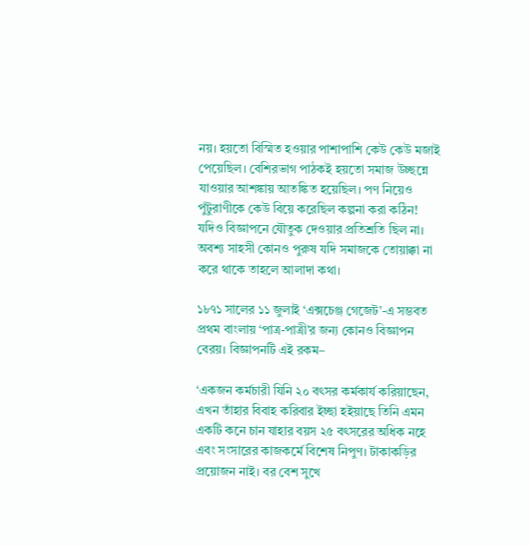নয়। হয়তো বিস্মিত হওয়ার পাশাপাশি কেউ কেউ মজাই পেয়েছিল। বেশিরভাগ পাঠকই হয়তো সমাজ উচ্ছন্নে যাওয়ার আশঙ্কায় আতঙ্কিত হয়েছিল। পণ নিয়েও পুঁটুরাণীকে কেউ বিয়ে করেছিল কল্পনা করা কঠিন! যদিও বিজ্ঞাপনে যৌতুক দেওয়ার প্রতিশ্রতি ছিল না। অবশ্য সাহসী কোনও পুরুষ যদি সমাজকে তোয়াক্কা না করে থাকে তাহলে আলাদা কথা।

১৮৭১ সালের ১১ জুলাই ‘এক্সচেঞ্জ গেজেট’-এ সম্ভবত প্রথম বাংলায় ‘পাত্র-পাত্রী’র জন্য কোনও বিজ্ঞাপন বেরয়। বিজ্ঞাপনটি এই রকম–

‘একজন কর্মচারী যিনি ২০ বৎসর কর্মকার্য করিয়াছেন, এখন তাঁহার বিবাহ করিবার ইচ্ছা হইয়াছে তিনি এমন একটি কনে চান যাহার বয়স ২৫ বৎসরের অধিক নহে এবং সংসারের কাজকর্মে বিশেষ নিপুণ। টাকাকড়ির প্রয়োজন নাই। বর বেশ সুখে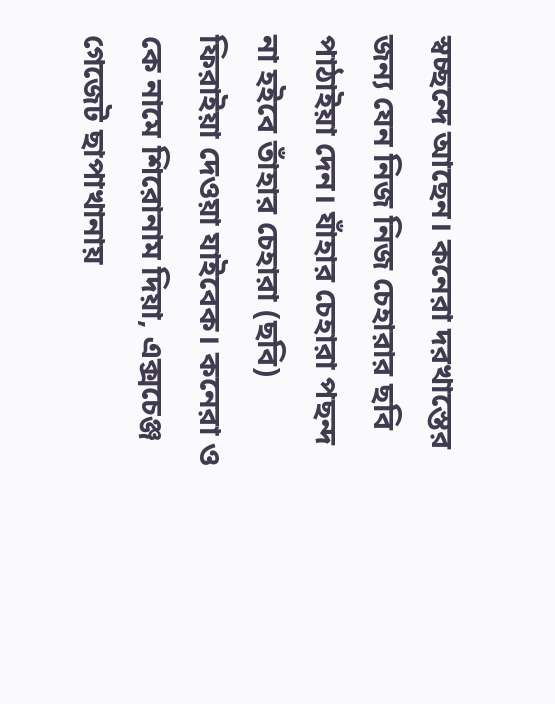স্বচ্ছন্দে আছেন। কনেরা দরখাস্তের জন্য যেন নিজ নিজ চেহারার ছবি পাঠাইয়া দেন। যাঁহার চেহারা পছন্দ না হইবে তাঁহার চেহারা (ছবি) ফিরাইয়া দেওয়া যাইবেক। কনেরা ও কে নামে শিরোনাম দিয়া, এক্সচেঞ্জ গেজেট ছাপাখানায়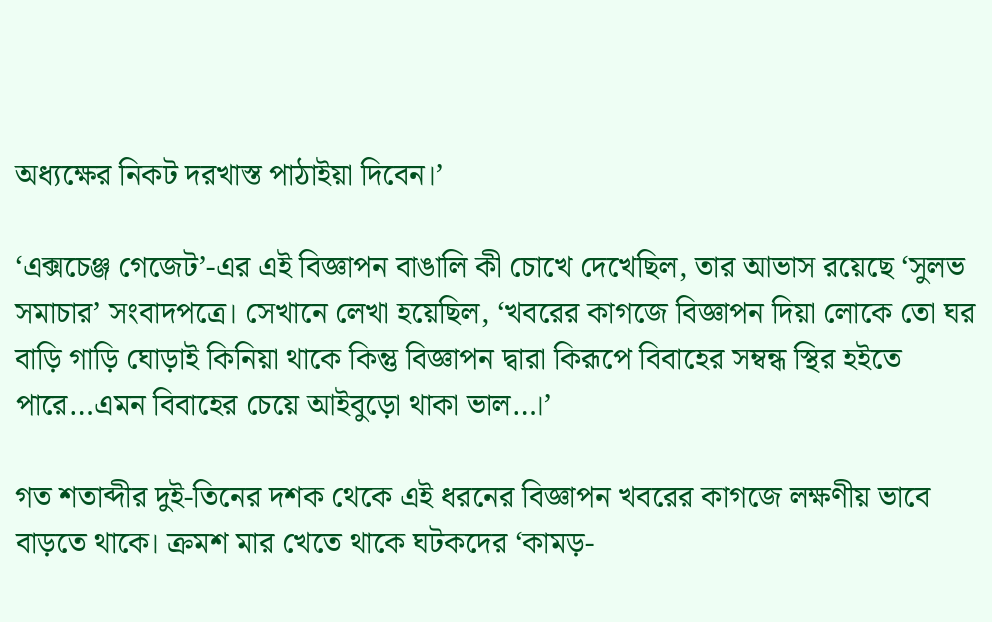অধ্যক্ষের নিকট দরখাস্ত পাঠাইয়া দিবেন।’

‘এক্সচেঞ্জ গেজেট’-এর এই বিজ্ঞাপন বাঙালি কী চোখে দেখেছিল, তার আভাস রয়েছে ‘সুলভ সমাচার’ সংবাদপত্রে। সেখানে লেখা হয়েছিল, ‘খবরের কাগজে বিজ্ঞাপন দিয়া লোকে তো ঘর বাড়ি গাড়ি ঘোড়াই কিনিয়া থাকে কিন্তু বিজ্ঞাপন দ্বারা কিরূপে বিবাহের সম্বন্ধ স্থির হইতে পারে…এমন বিবাহের চেয়ে আইবুড়ো থাকা ভাল…।’

গত শতাব্দীর দুই-তিনের দশক থেকে এই ধরনের বিজ্ঞাপন খবরের কাগজে লক্ষণীয় ভাবে বাড়তে থাকে। ক্রমশ মার খেতে থাকে ঘটকদের ‘কামড়-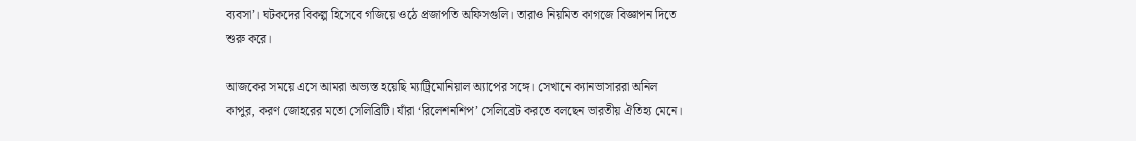ব্যবসা’। ঘটকদের বিকল্প হিসেবে গজিয়ে ওঠে প্রজাপতি অফিসগুলি। তারাও নিয়মিত কাগজে বিজ্ঞাপন দিতে শুরু করে।

আজকের সময়ে এসে আমরা অভ্যস্ত হয়েছি ম্যাট্রিমোনিয়াল অ্যাপের সঙ্গে। সেখানে ক্যানভাসাররা অনিল কাপুর, করণ জোহরের মতো সেলিব্রিটি। যাঁরা ‘রিলেশনশিপ’ সেলিব্রেট করতে বলছেন ভারতীয় ঐতিহ্য মেনে।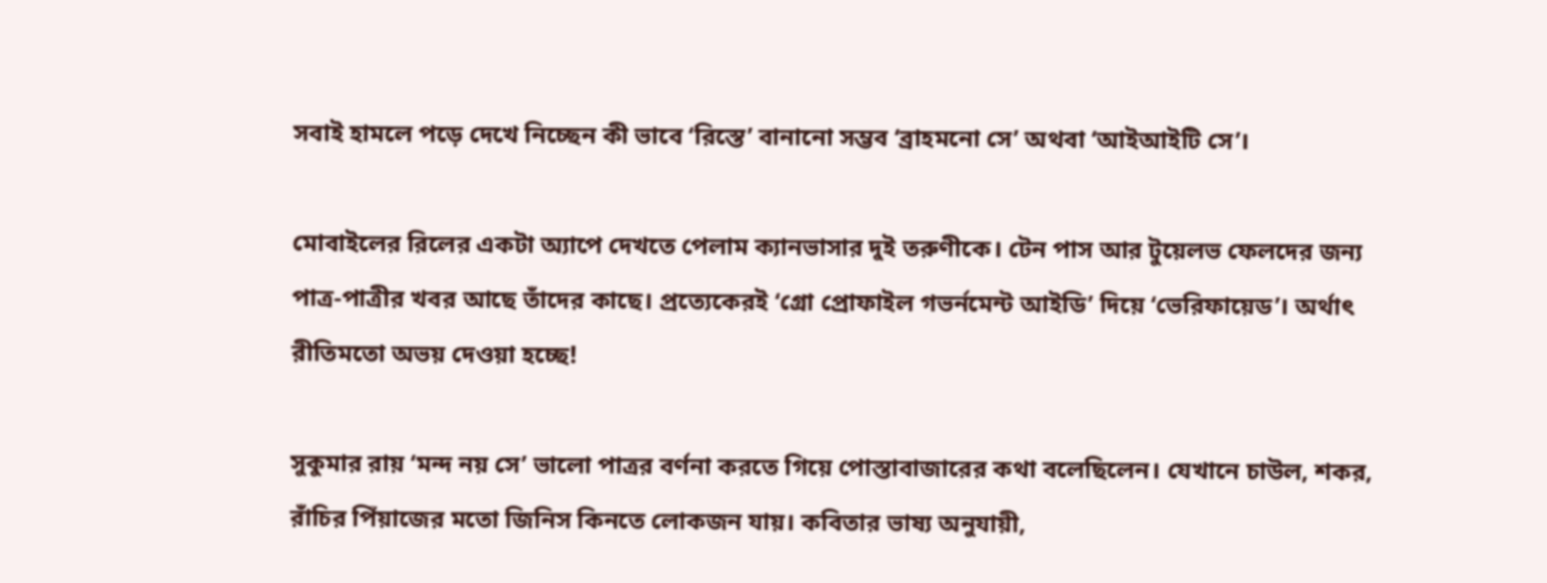সবাই হামলে পড়ে দেখে নিচ্ছেন কী ভাবে ‘রিস্তে’ বানানো সম্ভব ‘ব্রাহমনো সে’ অথবা ‘আইআইটি সে’।

মোবাইলের রিলের একটা অ্যাপে দেখতে পেলাম ক্যানভাসার দুই তরুণীকে। টেন পাস আর টুয়েলভ ফেলদের জন্য পাত্র-পাত্রীর খবর আছে তাঁদের কাছে। প্রত্যেকেরই ‘গ্রো প্রোফাইল গভর্নমেন্ট আইডি’ দিয়ে ‘ভেরিফায়েড’। অর্থাৎ রীতিমতো অভয় দেওয়া হচ্ছে!

সুকুমার রায় ‘মন্দ নয় সে’ ভালো পাত্রর বর্ণনা করতে গিয়ে পোস্তাবাজারের কথা বলেছিলেন। যেখানে চাউল, শকর, রাঁচির পিঁয়াজের মতো জিনিস কিনতে লোকজন যায়। কবিতার ভাষ্য অনুযায়ী,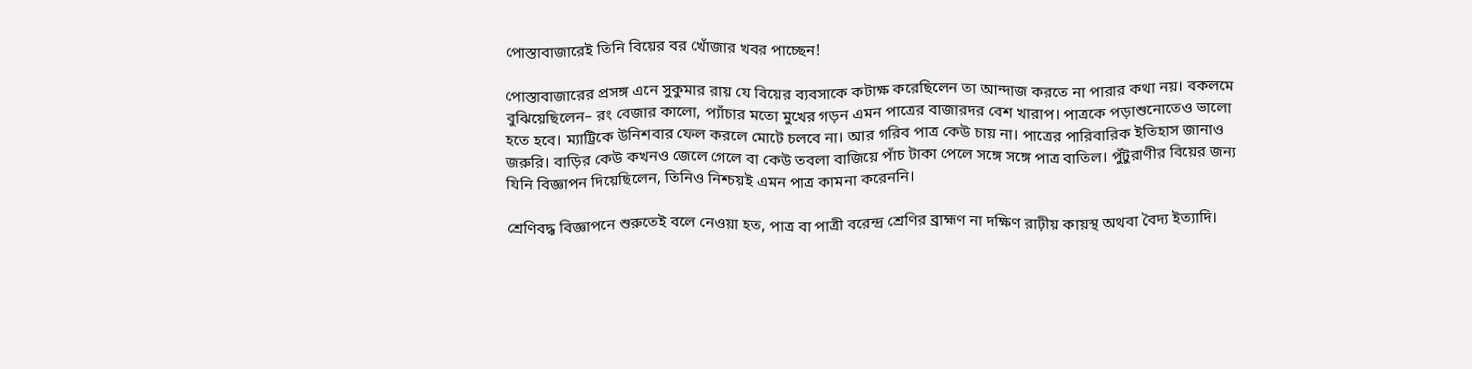পোস্তাবাজারেই তিনি বিয়ের বর খোঁজার খবর পাচ্ছেন!

পোস্তাবাজারের প্রসঙ্গ এনে সুকুমার রায় যে বিয়ের ব্যবসাকে কটাক্ষ করেছিলেন তা আন্দাজ করতে না পারার কথা নয়। বকলমে বুঝিয়েছিলেন– রং বেজার কালো, প্যাঁচার মতো মুখের গড়ন এমন পাত্রের বাজারদর বেশ খারাপ। পাত্রকে পড়াশুনোতেও ভালো হতে হবে। ম্যাট্রিকে উনিশবার ফেল করলে মোটে চলবে না। আর গরিব পাত্র কেউ চায় না। পাত্রের পারিবারিক ইতিহাস জানাও জরুরি। বাড়ির কেউ কখনও জেলে গেলে বা কেউ তবলা বাজিয়ে পাঁচ টাকা পেলে সঙ্গে সঙ্গে পাত্র বাতিল। পুঁটুরাণীর বিয়ের জন্য যিন‌ি বিজ্ঞাপন দিয়েছিলেন, তিনিও নিশ্চয়ই এমন পাত্র কামনা করেননি।

শ্রেণিবদ্ধ বিজ্ঞাপনে শুরুতেই বলে নেওয়া হত, পাত্র বা পাত্রী বরেন্দ্র শ্রেণির ব্রাহ্মণ না দক্ষিণ রাঢ়ীয় কায়স্থ অথবা বৈদ্য ইত্যাদি।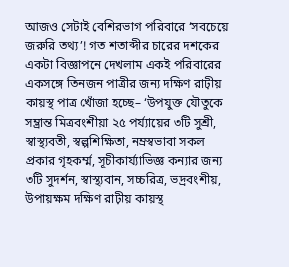আজও সেটাই বেশিরভাগ পরিবারে ‘সবচেয়ে জরুরি তথ্য’! গত শতাব্দীর চারের দশকের একটা বিজ্ঞাপনে দেখলাম একই পরিবারের একসঙ্গে তিনজন পাত্রীর জন্য দক্ষিণ রাঢ়ীয় কায়স্থ পাত্র খোঁজা হচ্ছে– ‘উপযুক্ত যৌতুকে সম্ভ্রান্ত মিত্রবংশীয়া ২৫ পর্য্যায়ের ৩টি সুশ্রী, স্বাস্থ্যবতী, স্বল্পশিক্ষিতা, নম্রস্বভাবা সকল প্রকার গৃহকর্ম্ম, সূচীকার্য্যাভিজ্ঞ কন্যার জন্য ৩টি সুদর্শন, স্বাস্থ্যবান, সচ্চরিত্র, ভদ্রবংশীয়, উপায়ক্ষম দক্ষিণ রাঢ়ীয় কায়স্থ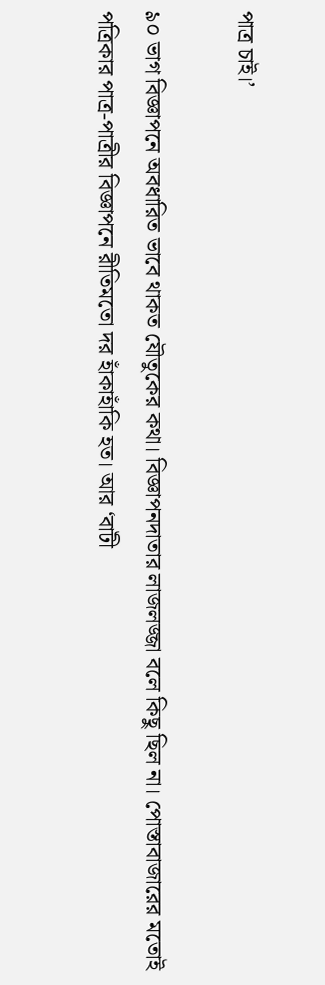পাত্র চাই।’

৯০ ভাগ বিজ্ঞাপনে অবধারিত ভাবে থাকত যৌতুকের কথা। বিজ্ঞাপনদাতার লাজলজ্জা বলে কিছু ছিল না। পোস্তাবাজারের মতোই পত্রিকার পাত্র-পাত্রীর বিজ্ঞাপনে রীতিমতো দর হাঁকাহাঁকি হত। আর ‘বাটী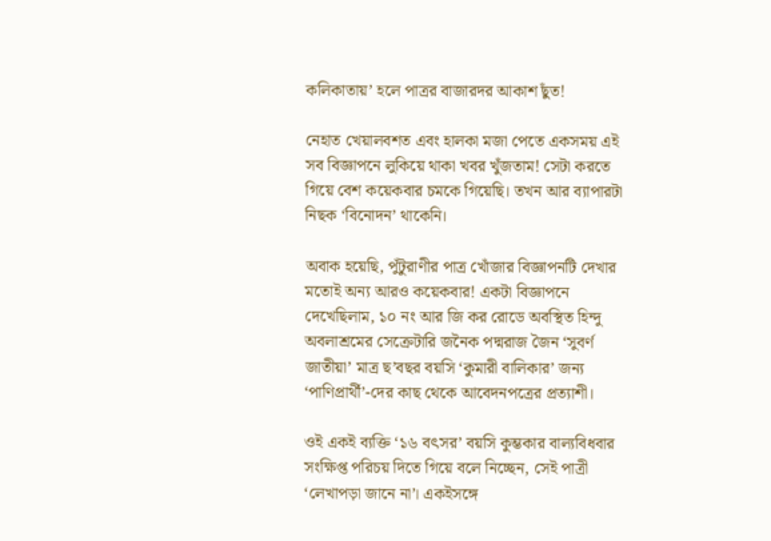কলিকাতায়’ হলে পাত্রর বাজারদর আকাশ ছুঁত!

নেহাত খেয়ালবশত এবং হালকা মজা পেতে একসময় এই সব বিজ্ঞাপনে লুকিয়ে থাকা খবর খুঁজতাম! সেটা করতে গিয়ে বেশ কয়েকবার চমকে গিয়েছি। তখন আর ব্যাপারটা নিছক ‘বিনোদন’ থাকেনি।

অবাক হয়েছি, পুঁটুরাণীর পাত্র খোঁজার বিজ্ঞাপনটি দেখার মতোই অন্য আরও কয়েকবার! একটা বিজ্ঞাপনে দেখেছিলাম, ১০ নং আর জি কর রোডে অবস্থিত হিন্দু অবলাশ্রমের সেক্রেটারি জনৈক পদ্মরাজ জৈন ‘সুবর্ণ জাতীয়া’ মাত্র ছ’বছর বয়সি ‘কুমারী বালিকার’ জন্য ‘পাণিপ্রার্থী’-দের কাছ থেকে আবেদনপত্রের প্রত্যাশী।

ওই একই ব্যক্তি ‘১৬ বৎসর’ বয়সি কুম্ভকার বাল্যবিধবার সংক্ষিপ্ত পরিচয় দিতে গিয়ে বলে নিচ্ছেন, সেই পাত্রী ‘লেখাপড়া জানে না’। একইসঙ্গে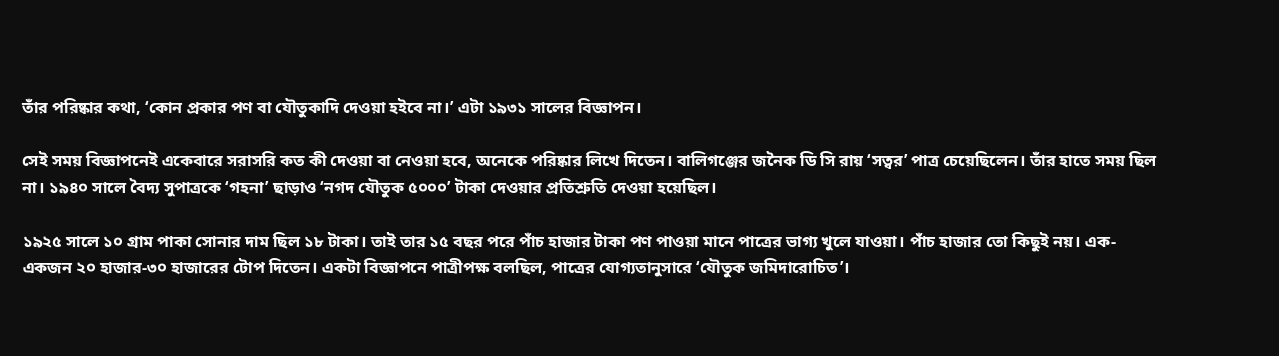তাঁর পরিষ্কার কথা, ‘কোন প্রকার পণ বা যৌতুকাদি দেওয়া হইবে না।’ এটা ১৯৩১ সালের বিজ্ঞাপন।

সেই সময় বিজ্ঞাপনেই একেবারে সরাসরি কত কী দেওয়া বা নেওয়া হবে, অনেকে পরিষ্কার লিখে দিতেন। বালিগঞ্জের জনৈক ডি সি রায় ‘সত্বর’ পাত্র চেয়েছিলেন। তাঁর হাতে সময় ছিল না। ১৯৪০ সালে বৈদ্য সুপাত্রকে ‘গহনা’ ছাড়াও ‘নগদ যৌতুক ৫০০০’ টাকা দেওয়ার প্রতিশ্রুতি দেওয়া হয়েছিল।

১৯২৫ সালে ১০ গ্রাম পাকা সোনার দাম ছিল ১৮ টাকা। তাই তার ১৫ বছর পরে পাঁচ হাজার টাকা পণ পাওয়া মানে পাত্রের ভাগ্য খুলে যাওয়া। পাঁচ হাজার তো কিছুই নয়। এক-একজন ২০ হাজার-৩০ হাজারের টোপ দিতেন। একটা বিজ্ঞাপনে পাত্রীপক্ষ বলছিল, পাত্রের যোগ্যতানুসারে ‘যৌতুক জমিদারোচিত’।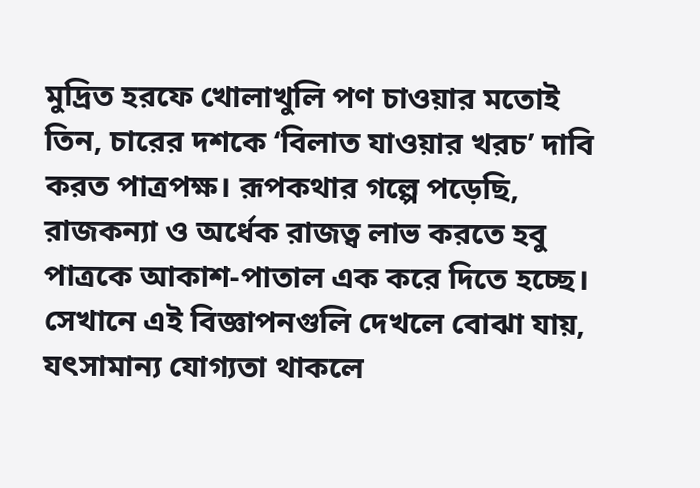মুদ্রিত হরফে খোলাখুলি পণ চাওয়ার মতোই তিন, চারের দশকে ‘বিলাত যাওয়ার খরচ’ দাবি করত পাত্রপক্ষ। রূপকথার গল্পে পড়েছি, রাজকন্যা ও অর্ধেক রাজত্ব লাভ করতে হবু পাত্রকে আকাশ-পাতাল এক করে দিতে হচ্ছে। সেখানে এই বিজ্ঞাপনগুলি দেখলে বোঝা যায়, যৎসামান্য যোগ্যতা থাকলে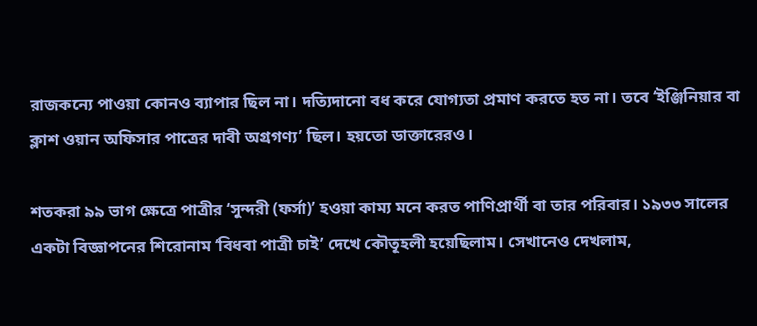রাজকন্যে পাওয়া কোনও ব্যাপার ছিল না। দত্যিদানো বধ করে যোগ্যতা প্রমাণ করতে হত না। তবে ‘ইঞ্জিনিয়ার বা ক্লাশ ওয়ান অফিসার পাত্রের দাবী অগ্রগণ্য’ ছিল। হয়তো ডাক্তারেরও।

শতকরা ৯৯ ভাগ ক্ষেত্রে পাত্রীর ‘সুন্দরী (ফর্সা)’ হওয়া কাম্য মনে করত পাণিপ্রার্থী বা তার পরিবার। ১৯৩৩ সালের একটা বিজ্ঞাপনের শিরোনাম ‘বিধবা পাত্রী চাই’ দেখে কৌতূহলী হয়েছিলাম। সেখানেও দেখলাম,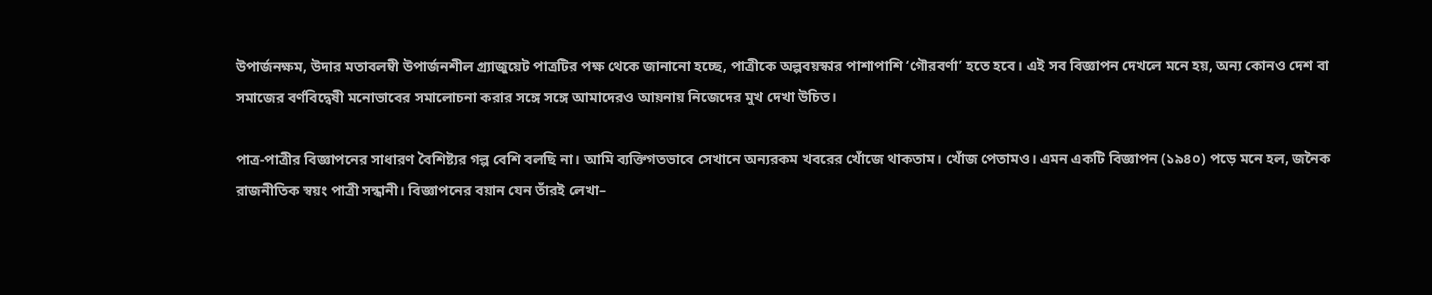উপার্জনক্ষম, উদার মতাবলম্বী উপার্জনশীল গ্র্যাজুয়েট পাত্রটির পক্ষ থেকে জানানো হচ্ছে, পাত্রীকে অল্পবয়স্কার পাশাপাশি ‘গৌরবর্ণা’ হতে হবে। এই সব বিজ্ঞাপন দেখলে মনে হয়, অন্য কোনও দেশ বা সমাজের বর্ণবিদ্বেষী মনোভাবের সমালোচনা করার সঙ্গে সঙ্গে আমাদেরও আয়নায় নিজেদের মুখ দেখা উচিত।

পাত্র-পাত্রীর বিজ্ঞাপনের সাধারণ বৈশিষ্ট্যর গল্প বেশি বলছি না। আমি ব্যক্তিগতভাবে সেখানে অন্যরকম খবরের খোঁজে থাকতাম। খোঁজ পেতামও। এমন একটি বিজ্ঞাপন (১৯৪০) পড়ে মনে হল, জনৈক রাজনীতিক স্বয়ং পাত্রী সন্ধানী। বিজ্ঞাপনের বয়ান যেন তাঁরই লেখা–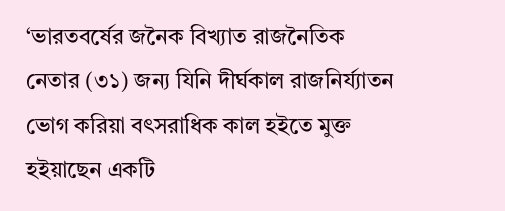‘ভারতবর্ষের জনৈক বিখ্যাত রাজনৈতিক নেতার (৩১) জন্য যিনি দীর্ঘকাল রাজনির্য্যাতন ভোগ করিয়া বৎসরাধিক কাল হইতে মুক্ত হইয়াছেন একটি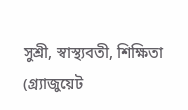সুশ্রী, স্বাস্থ্যবতী, শিক্ষিতা (গ্র্যাজুয়েট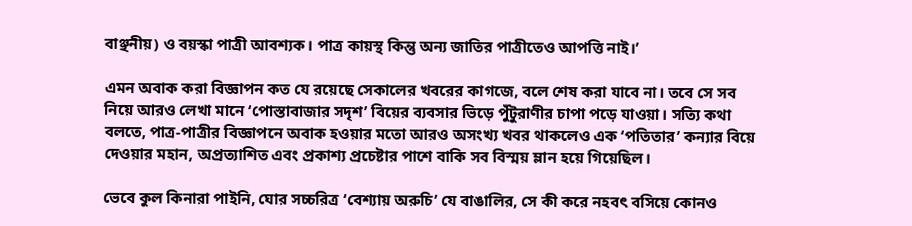বাঞ্ছনীয়) ও বয়স্কা পাত্রী আবশ্যক। পাত্র কায়স্থ কিন্তু অন্য জাতির পাত্রীতেও আপত্তি নাই।’

এমন অবাক করা বিজ্ঞাপন কত যে রয়েছে সেকালের খবরের কাগজে, বলে শেষ করা যাবে না। তবে সে সব নিয়ে আরও লেখা মানে ‘পোস্তাবাজার সদৃশ’ বিয়ের ব্যবসার ভিড়ে পুঁটুরাণীর চাপা পড়ে যাওয়া। সত্যি কথা বলতে, পাত্র-পাত্রীর বিজ্ঞাপনে অবাক হওয়ার মতো আরও অসংখ্য খবর থাকলেও এক ‘পতিতার’ কন্যার বিয়ে দেওয়ার মহান, অপ্রত্যাশিত এবং প্রকাশ্য প্রচেষ্টার পাশে বাকি সব বিস্ময় ম্লান হয়ে গিয়েছিল।

ভেবে কুল কিনারা পাইনি, ঘোর সচ্চরিত্র ‘বেশ্যায় অরুচি’ যে বাঙালির, সে কী করে নহবৎ বসিয়ে কোনও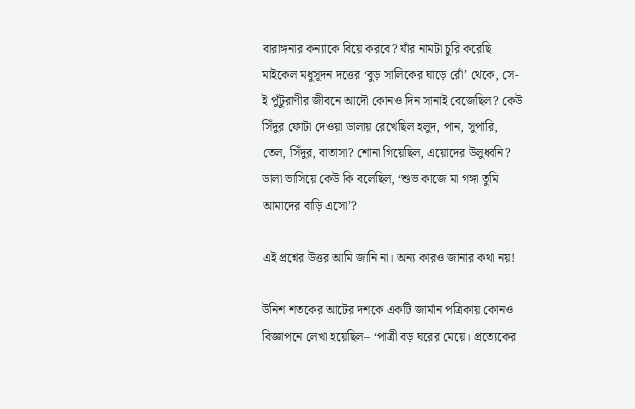বারাঙ্গনার কন্যাকে বিয়ে করবে? যাঁর নামটা চুরি করেছি মাইকেল মধুসূদন দত্তের ‘বুড় সালিকের ঘাড়ে রোঁ’ থেকে, সে-ই পুঁটুরাণীর জীবনে আদৌ কোনও দিন সানাই বেজেছিল? কেউ সিঁদুর ফোটা দেওয়া ডালায় রেখেছিল হলুদ, পান, সুপারি, তেল, সিঁদুর, বাতাসা? শোনা গিয়েছিল, এয়োদের উলুধ্বনি? ডালা ভাসিয়ে কেউ কি বলেছিল, ‘শুভ কাজে মা গঙ্গা তুমি আমাদের বাড়ি এসো’?

এই প্রশ্নের উত্তর আমি জানি না। অন্য কারও জানার কথা নয়!

উনিশ শতকের আটের দশকে একটি জার্মান পত্রিকায় কোনও বিজ্ঞাপনে লেখা হয়েছিল– ‘পাত্রী বড় ঘরের মেয়ে। প্রত্যেকের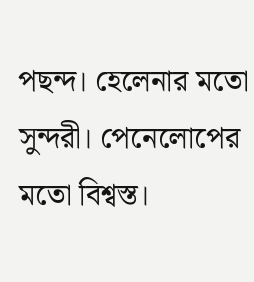পছন্দ। হেলেনার মতো সুন্দরী। পেনেলোপের মতো বিশ্বস্ত।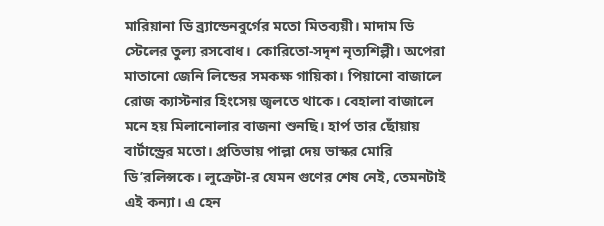মারিয়ানা ডি ব্র্যান্ডেনবুর্গের মতো মিতব্যয়ী। মাদাম ডি স্টেলের তুল্য রসবোধ। কোরিতো-সদৃশ নৃত্যশিল্পী। অপেরা মাতানো জেনি লিন্ডের সমকক্ষ গায়িকা। পিয়ানো বাজালে রোজ ক্যাস্টনার হিংসেয় জ্বলতে থাকে। বেহালা বাজালে মনে হয় মিলানোলার বাজনা শুনছি। হার্প তার ছোঁয়ায় বার্টান্ড্রের মতো। প্রতিভায় পাল্লা দেয় ভাস্কর মোরি ডি’রলিন্সকে। লুক্রেটা-র যেমন গুণের শেষ নেই, তেমনটাই এই কন্যা। এ হেন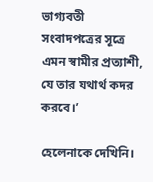ভাগ্যবতী সংবাদপত্রের সূত্রে এমন স্বামীর প্রত্যাশী, যে তার যথার্থ কদর করবে।’

হেলেনাকে দেখিনি।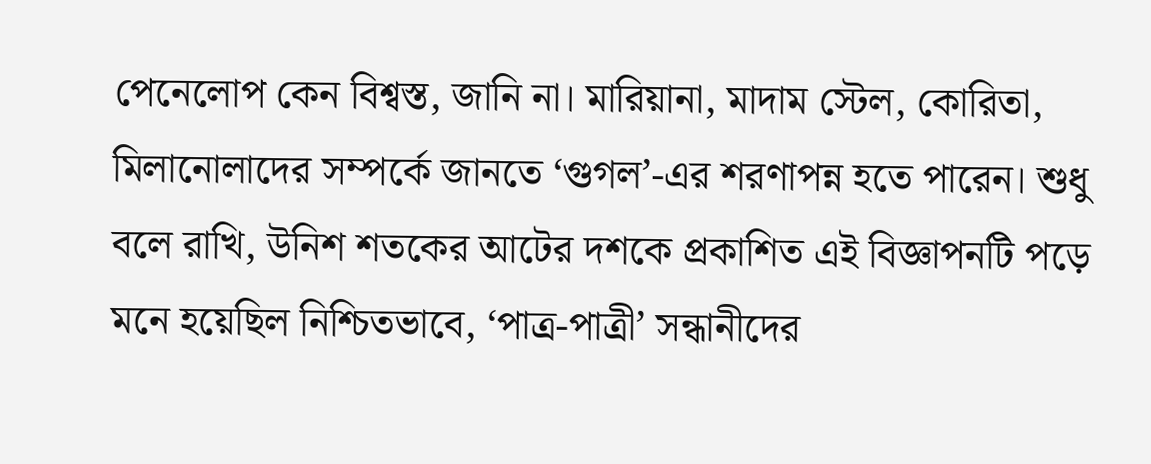পেনেলোপ কেন বিশ্বস্ত, জানি না। মারিয়ানা, মাদাম স্টেল, কোরিতা, মিলানোলাদের সম্পর্কে জানতে ‘গুগল’-এর শরণাপন্ন হতে পারেন। শুধু বলে রাখি, উনিশ শতকের আটের দশকে প্রকাশিত এই বিজ্ঞাপনটি পড়ে মনে হয়েছিল নিশ্চিতভাবে, ‘পাত্র-পাত্রী’ সন্ধানীদের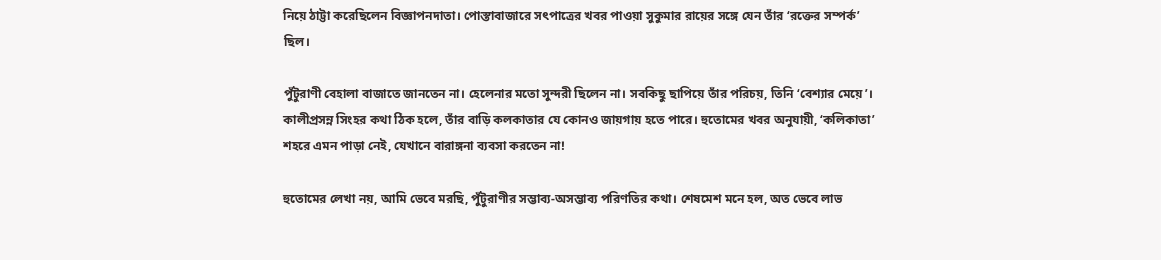নিয়ে ঠাট্টা করেছিলেন বিজ্ঞাপনদাতা। পোস্তাবাজারে সৎপাত্রের খবর পাওয়া সুকুমার রায়ের সঙ্গে যেন তাঁর ‘রক্তের সম্পর্ক’ ছিল।

পুঁটুরাণী বেহালা বাজাতে জানতেন না। হেলেনার মতো সুন্দরী ছিলেন না। সবকিছু ছাপিয়ে তাঁর পরিচয়, তিনি ‘বেশ্যার মেয়ে’। কালীপ্রসন্ন সিংহর কথা ঠিক হলে, তাঁর বাড়ি কলকাতার যে কোনও জায়গায় হতে পারে। হুতোমের খবর অনুযায়ী, ‘কলিকাতা’ শহরে এমন পাড়া নেই, যেখানে বারাঙ্গনা ব্যবসা করতেন না!

হুতোমের লেখা নয়, আমি ভেবে মরছি, পুঁটুরাণীর সম্ভাব্য-অসম্ভাব্য পরিণতির কথা। শেষমেশ মনে হল, অত ভেবে লাভ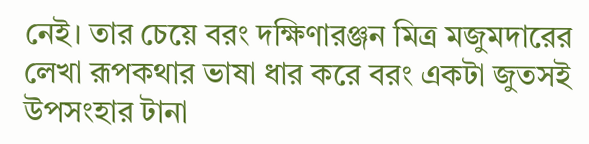নেই। তার চেয়ে বরং দক্ষিণারঞ্জন মিত্র মজুমদারের লেখা রূপকথার ভাষা ধার করে বরং একটা জুতসই উপসংহার টানা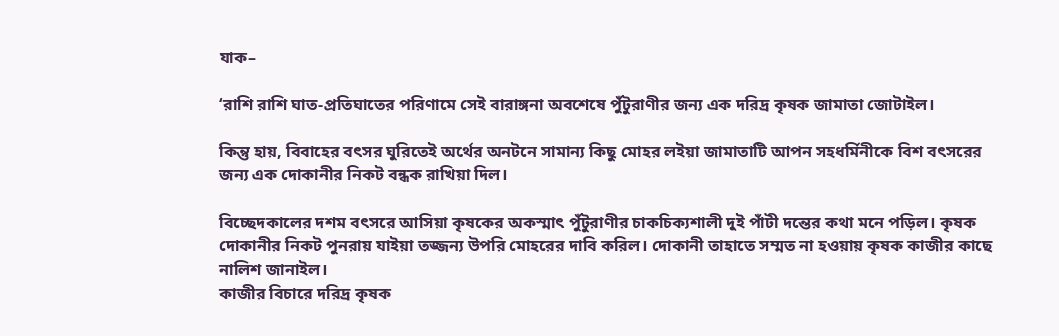যাক–

‘রাশি রাশি ঘাত-প্রতিঘাতের পরিণামে সেই বারাঙ্গনা অবশেষে পুঁটুরাণীর জন্য এক দরিদ্র কৃষক জামাতা জোটাইল।

কিন্তু হায়, বিবাহের বৎসর ঘুরিতেই অর্থের অনটনে সামান্য কিছু মোহর লইয়া জামাতাটি আপন সহধর্মিনীকে বিশ বৎসরের জন্য এক দোকানীর নিকট বন্ধক রাখিয়া দিল।

বিচ্ছেদকালের দশম বৎসরে আসিয়া কৃষকের অকস্মাৎ পুঁটুরাণীর চাকচিক্যশালী দুই পাঁটী দন্তের কথা মনে পড়িল। কৃষক দোকানীর নিকট পুনরায় যাইয়া তজ্জন্য উপরি মোহরের দাবি করিল। দোকানী তাহাতে সম্মত না হওয়ায় কৃষক কাজীর কাছে নালিশ জানাইল।
কাজীর বিচারে দরিদ্র কৃষক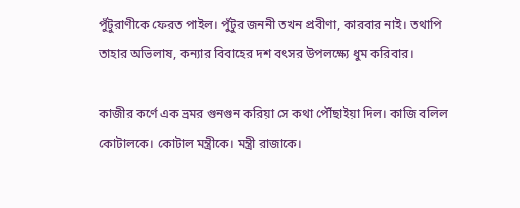পুঁটুরাণীকে ফেরত পাইল। পুঁটুর জননী তখন প্রবীণা, কারবার নাই। তথাপি তাহার অভিলাষ, কন্যার বিবাহের দশ বৎসর উপলক্ষ্যে ধুম করিবার।

কাজীর কর্ণে এক ভ্রমর গুনগুন করিয়া সে কথা পৌঁছাইয়া দিল। কাজি বলিল কোটালকে। কোটাল মন্ত্রীকে। মন্ত্রী রাজাকে।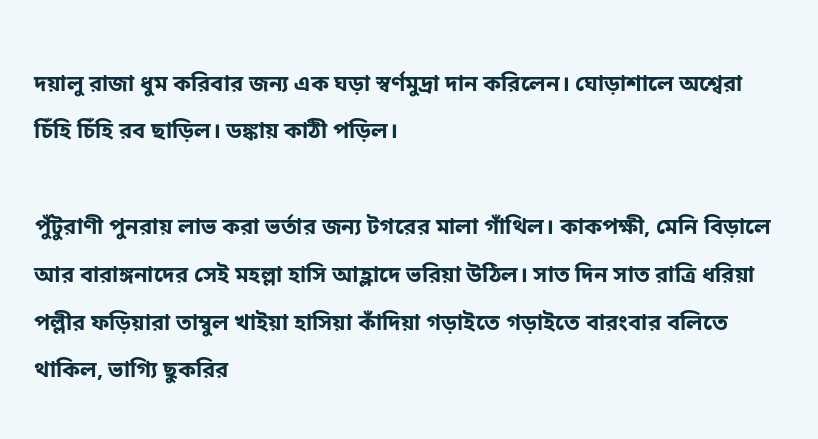দয়ালু রাজা ধুম করিবার জন্য এক ঘড়া স্বর্ণমুদ্রা দান করিলেন। ঘোড়াশালে অশ্বেরা চিঁহি চিঁহি রব ছাড়িল। ডঙ্কায় কাঠী পড়িল।

পুঁটুরাণী পুনরায় লাভ করা ভর্তার জন্য টগরের মালা গাঁথিল। কাকপক্ষী, মেনি বিড়ালে আর বারাঙ্গনাদের সেই মহল্লা হাসি আহ্লাদে ভরিয়া উঠিল। সাত দিন সাত রাত্রি ধরিয়া পল্লীর ফড়িয়ারা তাম্বুল খাইয়া হাসিয়া কাঁদিয়া গড়াইতে গড়াইতে বারংবার বলিতে থাকিল, ভাগ্যি ছুকরির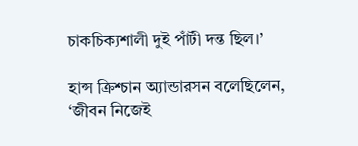চাকচিক্যশালী দুই পাঁটী দন্ত ছিল।’

হান্স ক্রিশ্চান অ্যান্ডারসন বলেছিলেন, ‘জীবন নিজেই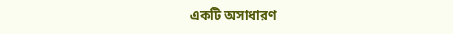একটি অসাধারণ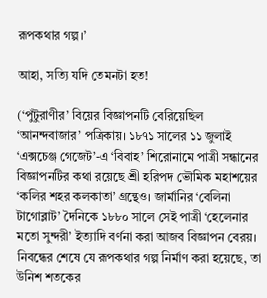রূপকথার গল্প।’

আহা, সত্যি যদি তেমনটা হত!

(‘পুঁটুরাণীর’ বিয়ের বিজ্ঞাপনটি বেরিয়েছিল ‘আনন্দবাজার’ পত্রিকায়। ১৮৭১ সালের ১১ জুলাই ‘এক্সচেঞ্জ গেজেট’-এ ‘বিবাহ’ শিরোনামে পাত্রী সন্ধানের বিজ্ঞাপনটির কথা রয়েছে শ্রী হরিপদ ভৌমিক মহাশয়ের ‘কলির শহর কলকাতা’ গ্রন্থেও। জার্মানির ‘বেলিনা টাগোব্লাট’ দৈনিকে ১৮৮০ সালে সেই পাত্রী ‘হেলেনার মতো সুন্দরী’ ইত্যাদি বর্ণনা করা আজব বিজ্ঞাপন বেরয়। নিবন্ধের শেষে যে রূপকথার গল্প নির্মাণ করা হয়েছে, তা উনিশ শতকের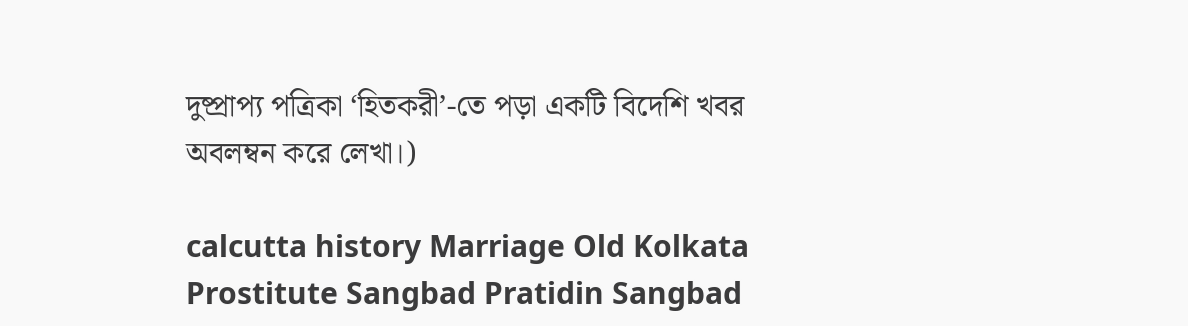দুষ্প্রাপ্য পত্রিকা ‘হিতকরী’-তে পড়া একটি বিদেশি খবর অবলম্বন করে লেখা।)

calcutta history Marriage Old Kolkata Prostitute Sangbad Pratidin Sangbad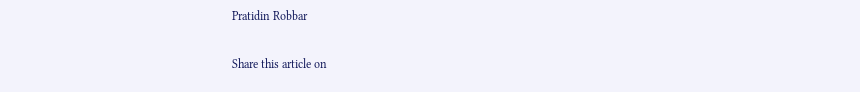Pratidin Robbar

Share this article on